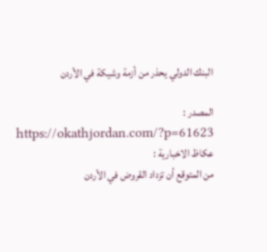البنك الدولي يحذر من أزمة وشيكة في الأردن

المصدر : https://okathjordan.com/?p=61623
عكاظ الاخبارية :
من المتوقع أن تزداد القروض في الأردن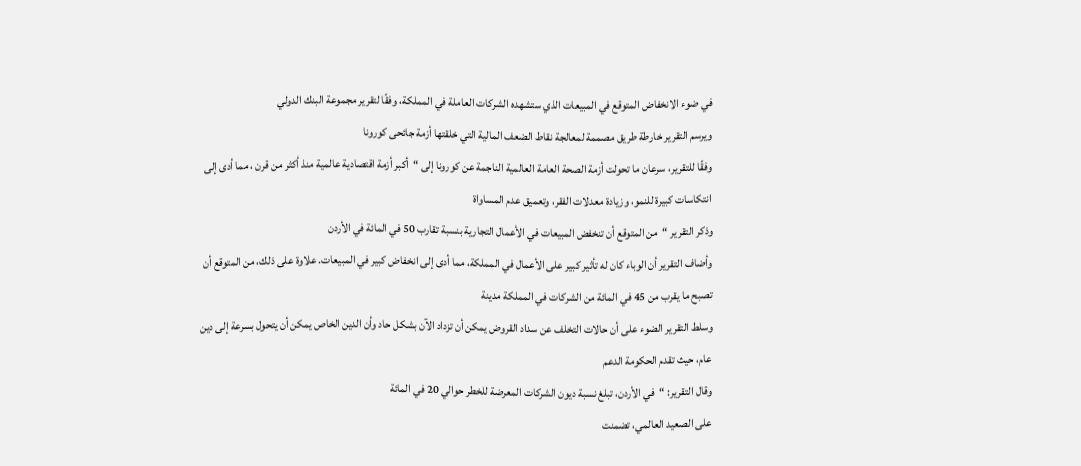في ضوء الانخفاض المتوقع في المبيعات الذي ستشهده الشركات العاملة في المملكة، وفقًا لتقرير مجموعة البنك الدولي
ويرسم التقرير خارطة طريق مصممة لمعالجة نقاط الضعف المالية التي خلقتها أزمة جائحى كورونا
وفقًا للتقرير، سرعان ما تحولت أزمة الصحة العامة العالمية الناجمة عن كورونا إلى “أكبر أزمة اقتصادية عالمية منذ أكثر من قرن ، مما أدى إلى انتكاسات كبيرة للنمو، وزيادة معدلات الفقر، وتعميق عدم المساواة
وذكر التقرير “من المتوقع أن تنخفض المبيعات في الأعمال التجارية بنسبة تقارب 50 في المائة في الأردن
وأضاف التقرير أن الوباء كان له تأثير كبير على الأعمال في المملكة، مما أدى إلى انخفاض كبير في المبيعات. علاوة على ذلك، من المتوقع أن تصبح ما يقرب من 45 في المائة من الشركات في المملكة مدينة
وسلط التقرير الضوء على أن حالات التخلف عن سداد القروض يمكن أن تزداد الآن بشكل حاد وأن الدين الخاص يمكن أن يتحول بسرعة إلى دين عام، حيث تقدم الحكومة الدعم
وقال التقرير: “في الأردن، تبلغ نسبة ديون الشركات المعرضة للخطر حوالي 20 في المائة
على الصعيد العالمي، تضمنت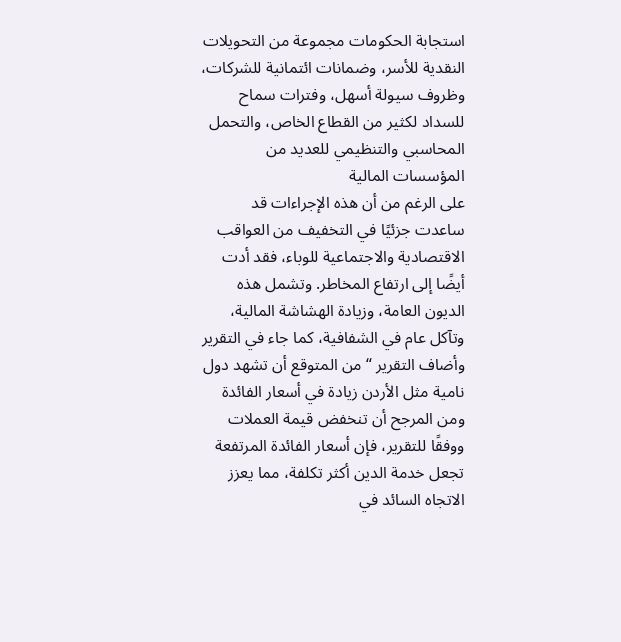استجابة الحكومات مجموعة من التحويلات النقدية للأسر، وضمانات ائتمانية للشركات، وظروف سيولة أسهل، وفترات سماح للسداد لكثير من القطاع الخاص، والتحمل المحاسبي والتنظيمي للعديد من المؤسسات المالية
على الرغم من أن هذه الإجراءات قد ساعدت جزئيًا في التخفيف من العواقب الاقتصادية والاجتماعية للوباء، فقد أدت أيضًا إلى ارتفاع المخاطر. وتشمل هذه الديون العامة، وزيادة الهشاشة المالية، وتآكل عام في الشفافية، كما جاء في التقرير
وأضاف التقرير “من المتوقع أن تشهد دول نامية مثل الأردن زيادة في أسعار الفائدة ومن المرجح أن تنخفض قيمة العملات
ووفقًا للتقرير، فإن أسعار الفائدة المرتفعة تجعل خدمة الدين أكثر تكلفة، مما يعزز الاتجاه السائد في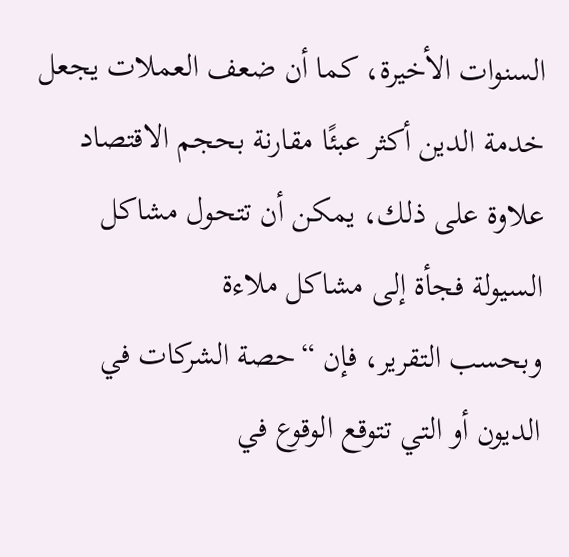السنوات الأخيرة، كما أن ضعف العملات يجعل خدمة الدين أكثر عبئًا مقارنة بحجم الاقتصاد
علاوة على ذلك، يمكن أن تتحول مشاكل السيولة فجأة إلى مشاكل ملاءة
وبحسب التقرير، فإن “حصة الشركات في الديون أو التي تتوقع الوقوع في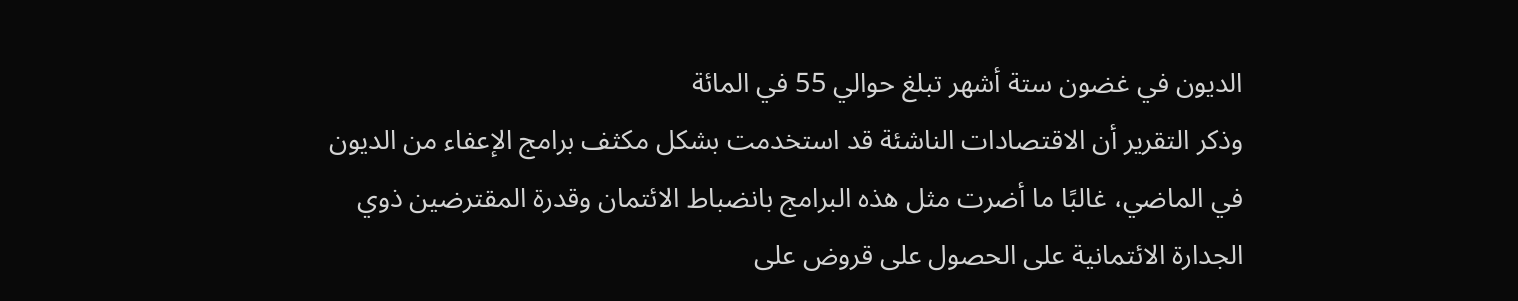الديون في غضون ستة أشهر تبلغ حوالي 55 في المائة
وذكر التقرير أن الاقتصادات الناشئة قد استخدمت بشكل مكثف برامج الإعفاء من الديون
في الماضي، غالبًا ما أضرت مثل هذه البرامج بانضباط الائتمان وقدرة المقترضين ذوي الجدارة الائتمانية على الحصول على قروض على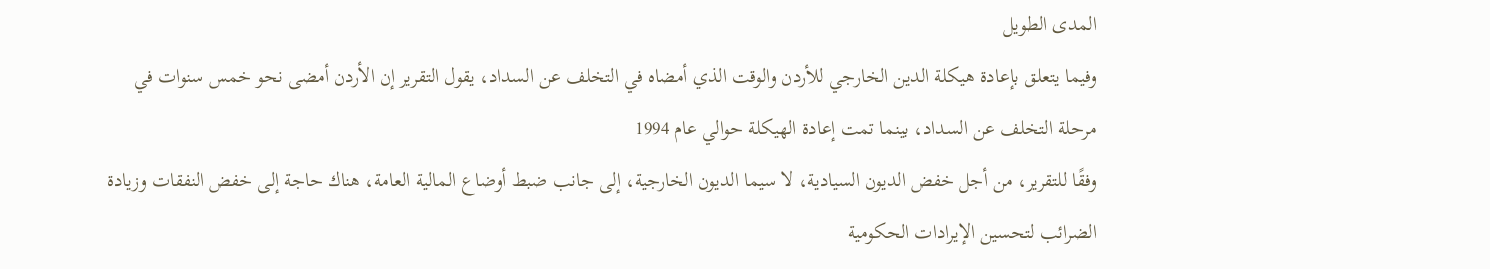المدى الطويل
وفيما يتعلق بإعادة هيكلة الدين الخارجي للأردن والوقت الذي أمضاه في التخلف عن السداد، يقول التقرير إن الأردن أمضى نحو خمس سنوات في مرحلة التخلف عن السداد، بينما تمت إعادة الهيكلة حوالي عام 1994
وفقًا للتقرير، من أجل خفض الديون السيادية، لا سيما الديون الخارجية، إلى جانب ضبط أوضاع المالية العامة، هناك حاجة إلى خفض النفقات وزيادة الضرائب لتحسين الإيرادات الحكومية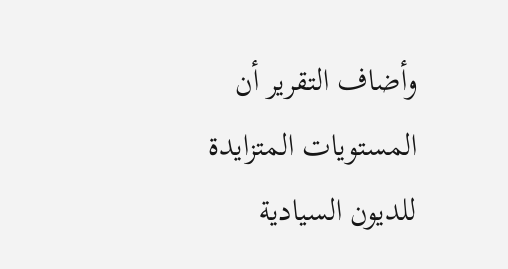وأضاف التقرير أن المستويات المتزايدة للديون السيادية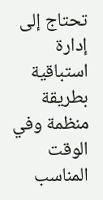تحتاج إلى إدارة استباقية بطريقة منظمة وفي الوقت المناسب